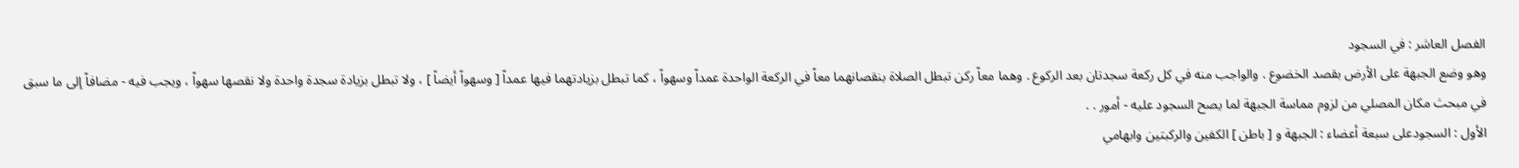الفصل العاشر : في السجود
وهو وضع الجبهة على الأرض بقصد الخضوع . والواجب منه في كل ركعة سجدتان بعد الركوع . وهما معاً ركن تبطل الصلاة بنقصانهما معاً في الركعة الواحدة عمداً وسهواً ، كما تبطل بزيادتهما فيها عمداً [ وسهواً أيضاً ] ، ولا تبطل بزيادة سجدة واحدة ولا نقصها سهواً ، ويجب فيه - مضافاً إلى ما سبق في مبحث مكان المصلي من لزوم مماسة الجبهة لما يصح السجود عليه - أمور . .
الأول : السجودعلى سبعة أعضاء : الجبهة و [ باطن ] الكفين والركبتين وابهامي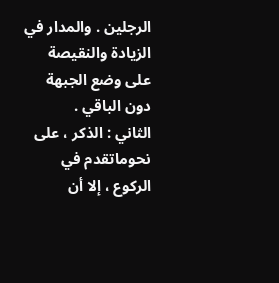الرجلين . والمدار في الزيادة والنقيصة على وضع الجبهة دون الباقي .
الثاني : الذكر ، على نحوماتقدم في الركوع ، إلا أن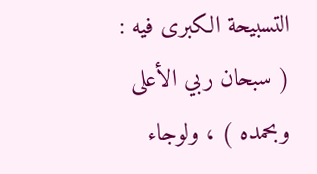التسبيحة الكبرى فيه : ( سبحان ربي الأعلى وبحمده ) ، ولوجاء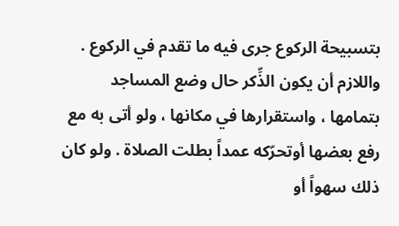بتسبيحة الركوع جرى فيه ما تقدم في الركوع . واللازم أن يكون الذِّكر حال وضع المساجد بتمامها ، واستقرارها في مكانها ، ولو أتى به مع رفع بعضها أوتحرّكه عمداً بطلت الصلاة . ولو كان ذلك سهواً أو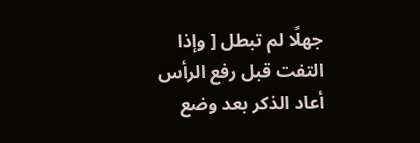جهلًا لم تبطل [ وإذا التفت قبل رفع الرأس أعاد الذكر بعد وضع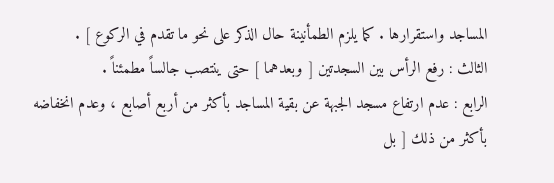المساجد واستقرارها . كما يلزم الطمأنينة حال الذكر على نحو ما تقدم في الركوع ] .
الثالث : رفع الرأس بين السجدتين [ وبعدهما ] حتى ينتصب جالساً مطمئناً .
الرابع : عدم ارتفاع مسجد الجبهة عن بقية المساجد بأكثر من أربع أصابع ، وعدم انخفاضه بأكثر من ذلك [ بل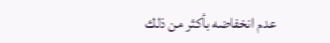عدم انخفاضه بأكثر من ذلك